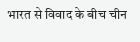भारत से विवाद के बीच चीन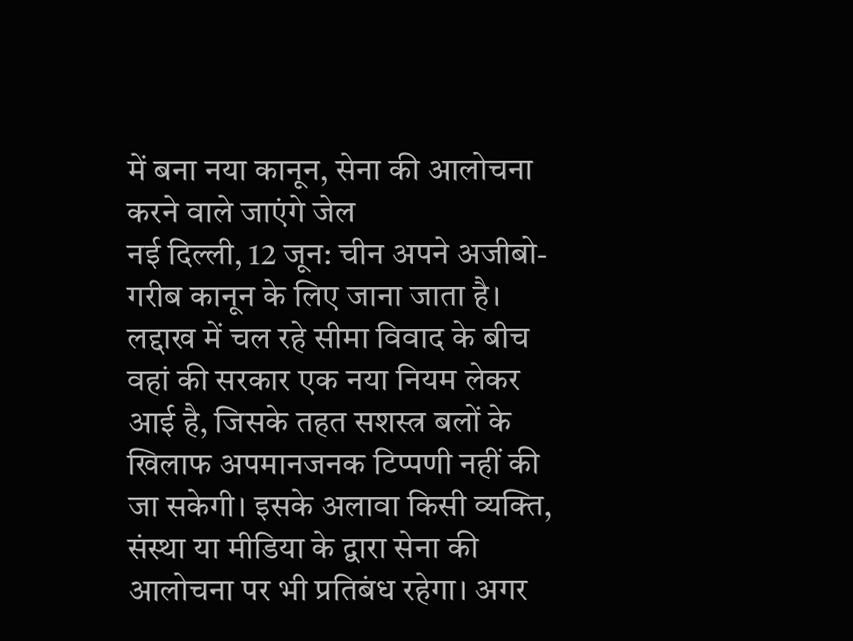में बना नया कानून, सेना की आलोचना करने वाले जाएंगे जेल
नई दिल्ली, 12 जून: चीन अपने अजीबो-गरीब कानून के लिए जाना जाता है। लद्दाख में चल रहे सीमा विवाद के बीच वहां की सरकार एक नया नियम लेकर आई है, जिसके तहत सशस्त्र बलों के खिलाफ अपमानजनक टिप्पणी नहीं की जा सकेगी। इसके अलावा किसी व्यक्ति, संस्था या मीडिया के द्वारा सेना की आलोचना पर भी प्रतिबंध रहेगा। अगर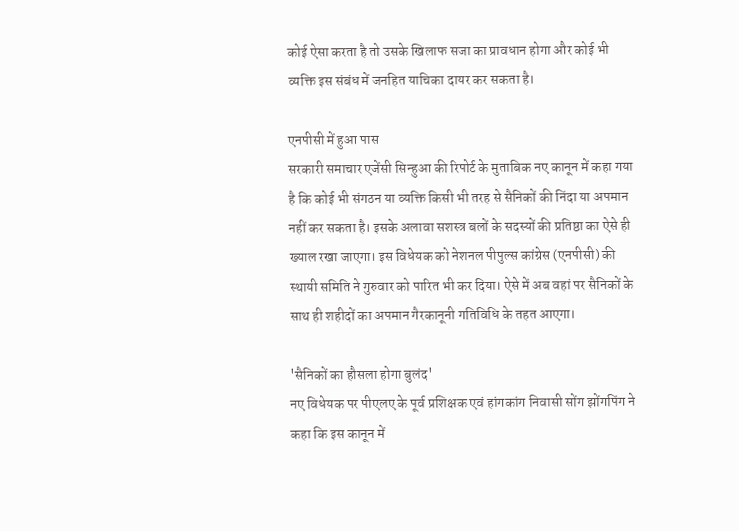कोई ऐसा करता है तो उसके खिलाफ सजा का प्रावधान होगा और कोई भी व्यक्ति इस संबंध में जनहित याचिका दायर कर सकता है।

एनपीसी में हुआ पास
सरकारी समाचार एजेंसी सिन्हुआ की रिपोर्ट के मुताबिक नए कानून में कहा गया है कि कोई भी संगठन या व्यक्ति किसी भी तरह से सैनिकों की निंदा या अपमान नहीं कर सकता है। इसके अलावा सशस्त्र बलों के सदस्यों की प्रतिष्ठा का ऐसे ही ख्याल रखा जाएगा। इस विधेयक को नेशनल पीपुल्स कांग्रेस (एनपीसी) की स्थायी समिति ने गुरुवार को पारित भी कर दिया। ऐसे में अब वहां पर सैनिकों के साथ ही शहीदों का अपमान गैरकानूनी गतिविधि के तहत आएगा।

'सैनिकों का हौसला होगा बुलंद'
नए विधेयक पर पीएलए के पूर्व प्रशिक्षक एवं हांगकांग निवासी सोंग झोंगपिंग ने कहा कि इस कानून में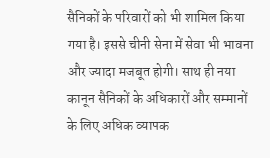सैनिकों के परिवारों को भी शामिल किया गया है। इससे चीनी सेना में सेवा भी भावना और ज्यादा मजबूत होगी। साथ ही नया कानून सैनिकों के अधिकारों और सम्मानों के लिए अधिक व्यापक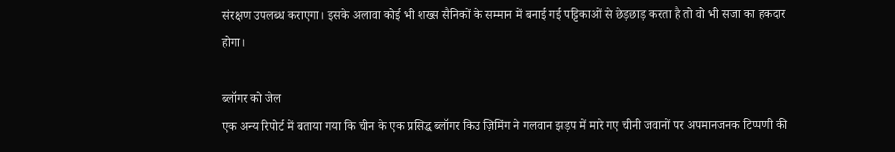संरक्षण उपलब्ध कराएगा। इसके अलावा कोई भी शख्स सैनिकों के सम्मान में बनाई गई पट्टिकाओं से छेड़छाड़ करता है तो वो भी सजा का हकदार होगा।

ब्लॉगर को जेल
एक अन्य रिपोर्ट में बताया गया कि चीन के एक प्रसिद्ध ब्लॉगर किउ ज़िमिंग ने गलवान झड़प में मारे गए चीनी जवानों पर अपमानजनक टिप्पणी की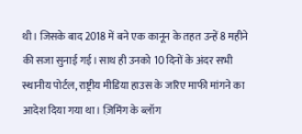थी। जिसके बाद 2018 में बने एक कानून के तहत उन्हें 8 महीने की सजा सुनाई गई। साथ ही उनको 10 दिनों के अंदर सभी स्थानीय पोर्टल, राष्ट्रीय मीडिया हाउस के जरिए माफी मांगने का आदेश दिया गया था। ज़िमिंग के ब्लॉग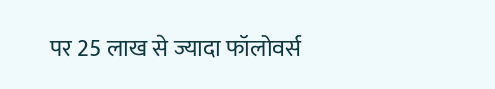पर 25 लाख से ज्यादा फॉलोवर्स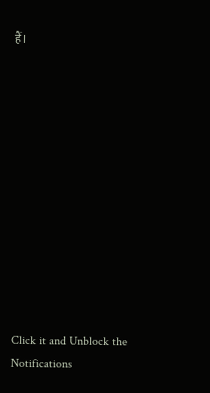हैं।












Click it and Unblock the Notifications